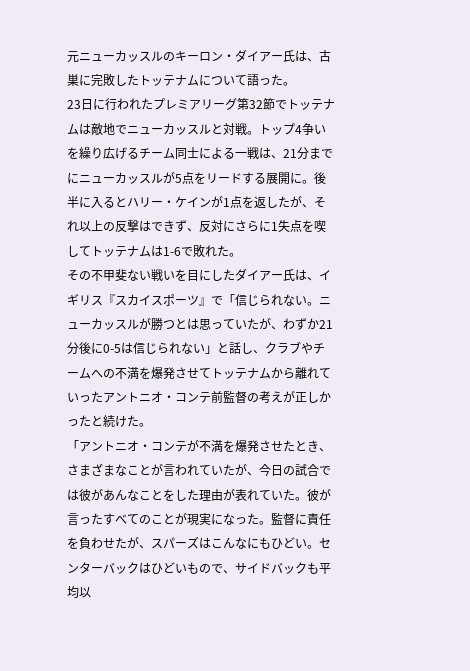元ニューカッスルのキーロン・ダイアー氏は、古巣に完敗したトッテナムについて語った。
23日に行われたプレミアリーグ第32節でトッテナムは敵地でニューカッスルと対戦。トップ4争いを繰り広げるチーム同士による一戦は、21分までにニューカッスルが5点をリードする展開に。後半に入るとハリー・ケインが1点を返したが、それ以上の反撃はできず、反対にさらに1失点を喫してトッテナムは1-6で敗れた。
その不甲斐ない戦いを目にしたダイアー氏は、イギリス『スカイスポーツ』で「信じられない。ニューカッスルが勝つとは思っていたが、わずか21分後に0-5は信じられない」と話し、クラブやチームへの不満を爆発させてトッテナムから離れていったアントニオ・コンテ前監督の考えが正しかったと続けた。
「アントニオ・コンテが不満を爆発させたとき、さまざまなことが言われていたが、今日の試合では彼があんなことをした理由が表れていた。彼が言ったすべてのことが現実になった。監督に責任を負わせたが、スパーズはこんなにもひどい。センターバックはひどいもので、サイドバックも平均以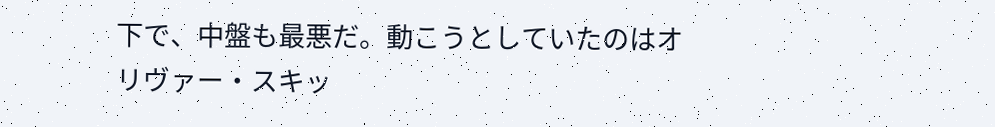下で、中盤も最悪だ。動こうとしていたのはオリヴァー・スキッ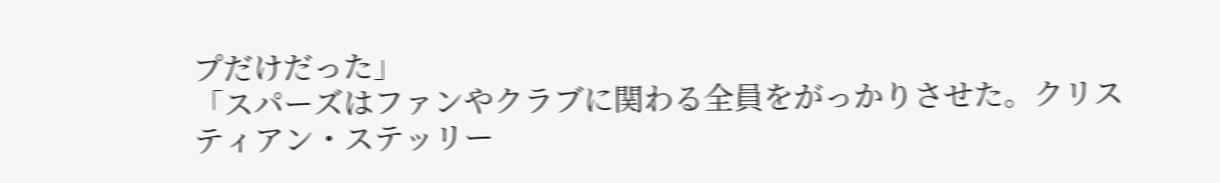プだけだった」
「スパーズはファンやクラブに関わる全員をがっかりさせた。クリスティアン・ステッリー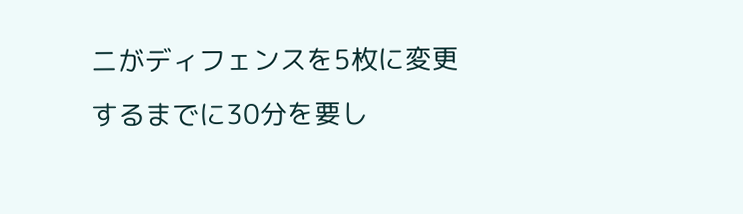ニがディフェンスを5枚に変更するまでに30分を要し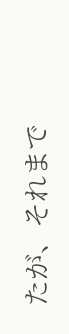たが、それまで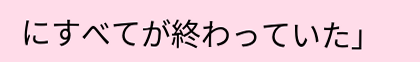にすべてが終わっていた」